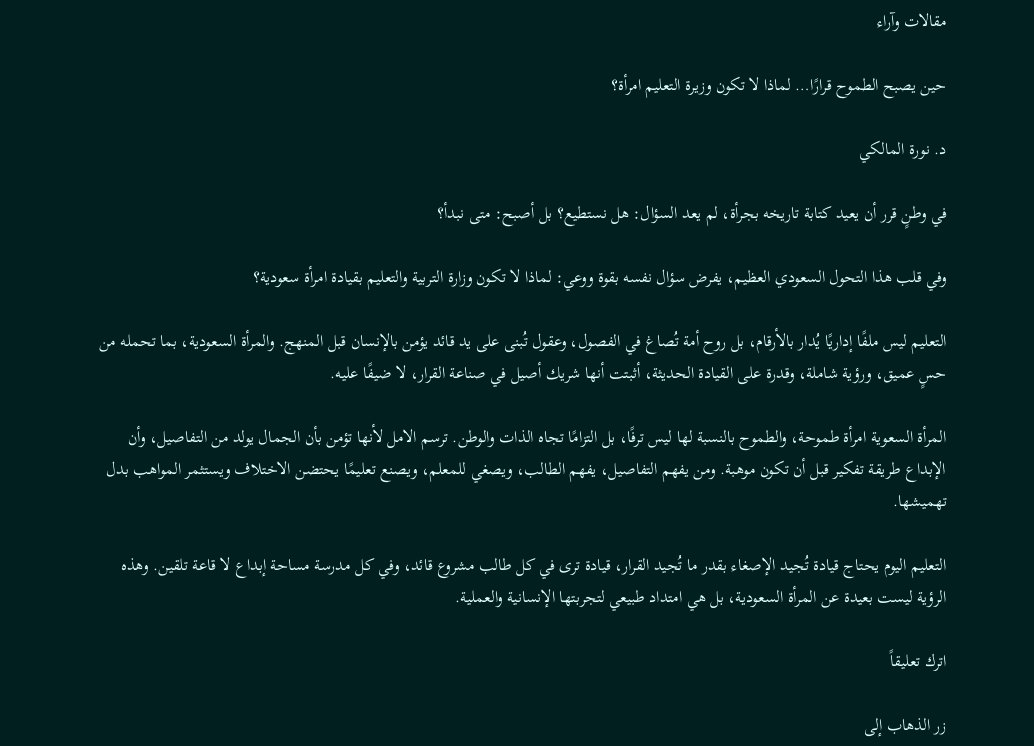مقالات وآراء

حين يصبح الطموح قرارًا… لماذا لا تكون وزيرة التعليم امرأة؟

د. نورة المالكي

في وطنٍ قرر أن يعيد كتابة تاريخه بجرأة، لم يعد السؤال: هل نستطيع؟ بل أصبح: متى نبدأ؟

وفي قلب هذا التحول السعودي العظيم، يفرض سؤال نفسه بقوة ووعي: لماذا لا تكون وزارة التربية والتعليم بقيادة امرأة سعودية؟

التعليم ليس ملفًا إداريًا يُدار بالأرقام، بل روح أمة تُصاغ في الفصول، وعقول تُبنى على يد قائد يؤمن بالإنسان قبل المنهج. والمرأة السعودية، بما تحمله من حسٍ عميق، ورؤية شاملة، وقدرة على القيادة الحديثة، أثبتت أنها شريك أصيل في صناعة القرار، لا ضيفًا عليه.

المرأة السعوية امرأة طموحة، والطموح بالنسبة لها ليس ترفًا، بل التزامًا تجاه الذات والوطن. ترسم الامل لأنها تؤمن بأن الجمال يولد من التفاصيل، وأن الإبداع طريقة تفكير قبل أن تكون موهبة. ومن يفهم التفاصيل، يفهم الطالب، ويصغي للمعلم، ويصنع تعليمًا يحتضن الاختلاف ويستثمر المواهب بدل تهميشها.

التعليم اليوم يحتاج قيادة تُجيد الإصغاء بقدر ما تُجيد القرار، قيادة ترى في كل طالب مشروع قائد، وفي كل مدرسة مساحة إبداع لا قاعة تلقين. وهذه الرؤية ليست بعيدة عن المرأة السعودية، بل هي امتداد طبيعي لتجربتها الإنسانية والعملية.

اترك تعليقاً

زر الذهاب إلى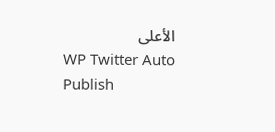الأعلى
WP Twitter Auto Publish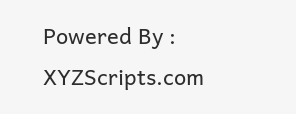Powered By : XYZScripts.com